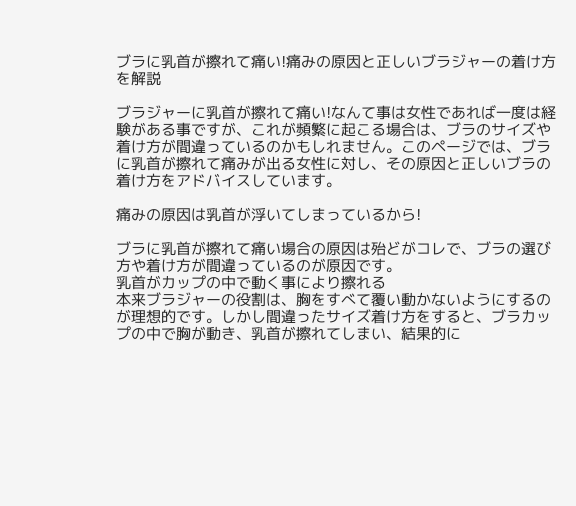ブラに乳首が擦れて痛い!痛みの原因と正しいブラジャーの着け方を解説

ブラジャーに乳首が擦れて痛い!なんて事は女性であれば一度は経験がある事ですが、これが頻繁に起こる場合は、ブラのサイズや着け方が間違っているのかもしれません。このページでは、ブラに乳首が擦れて痛みが出る女性に対し、その原因と正しいブラの着け方をアドバイスしています。

痛みの原因は乳首が浮いてしまっているから!

ブラに乳首が擦れて痛い場合の原因は殆どがコレで、ブラの選び方や着け方が間違っているのが原因です。
乳首がカップの中で動く事により擦れる
本来ブラジャーの役割は、胸をすべて覆い動かないようにするのが理想的です。しかし間違ったサイズ着け方をすると、ブラカップの中で胸が動き、乳首が擦れてしまい、結果的に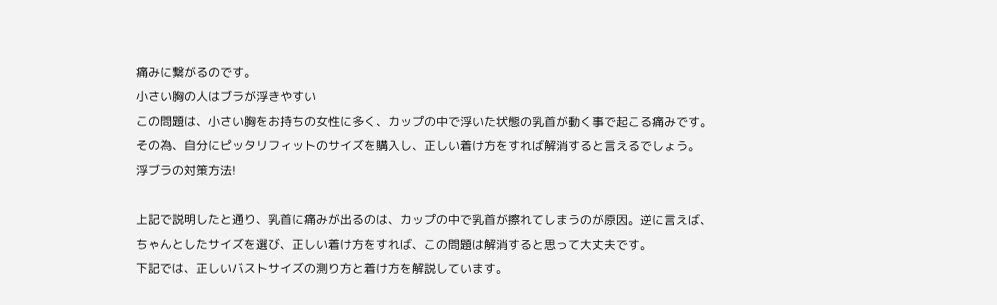痛みに繋がるのです。
小さい胸の人はブラが浮きやすい
この問題は、小さい胸をお持ちの女性に多く、カップの中で浮いた状態の乳首が動く事で起こる痛みです。その為、自分にピッタリフィットのサイズを購入し、正しい着け方をすれば解消すると言えるでしょう。
浮ブラの対策方法!

上記で説明したと通り、乳首に痛みが出るのは、カップの中で乳首が擦れてしまうのが原因。逆に言えば、ちゃんとしたサイズを選び、正しい着け方をすれば、この問題は解消すると思って大丈夫です。
下記では、正しいバストサイズの測り方と着け方を解説しています。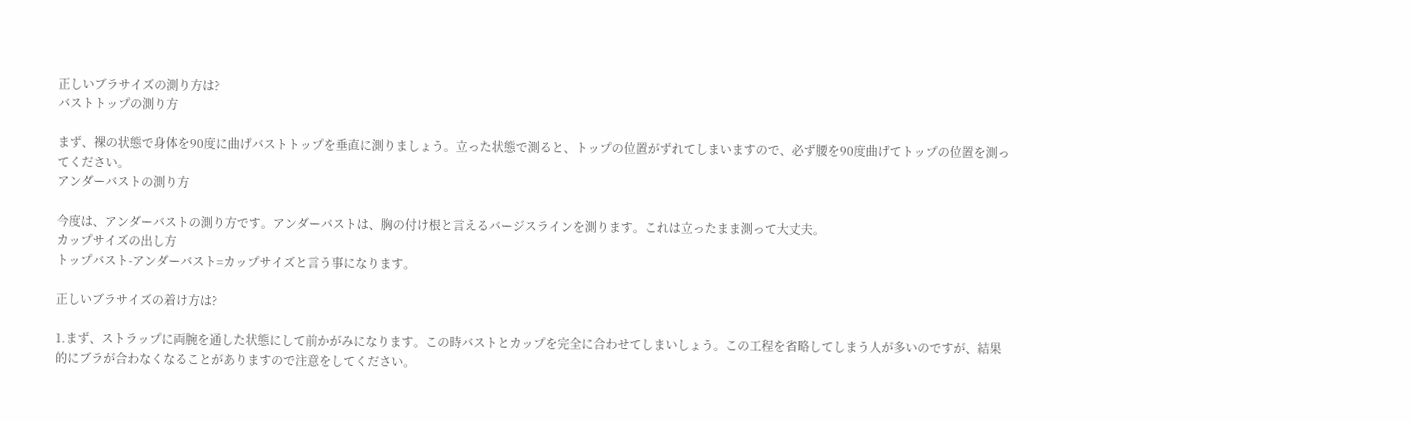正しいブラサイズの測り方は?
バストトップの測り方

まず、裸の状態で身体を90度に曲げバストトップを垂直に測りましょう。立った状態で測ると、トップの位置がずれてしまいますので、必ず腰を90度曲げてトップの位置を測ってください。
アンダーバストの測り方

今度は、アンダーバストの測り方です。アンダーバストは、胸の付け根と言えるバージスラインを測ります。これは立ったまま測って大丈夫。
カップサイズの出し方
トップバスト-アンダーバスト=カップサイズと言う事になります。

正しいブラサイズの着け方は?

1.まず、ストラップに両腕を通した状態にして前かがみになります。この時バストとカップを完全に合わせてしまいしょう。この工程を省略してしまう人が多いのですが、結果的にブラが合わなくなることがありますので注意をしてください。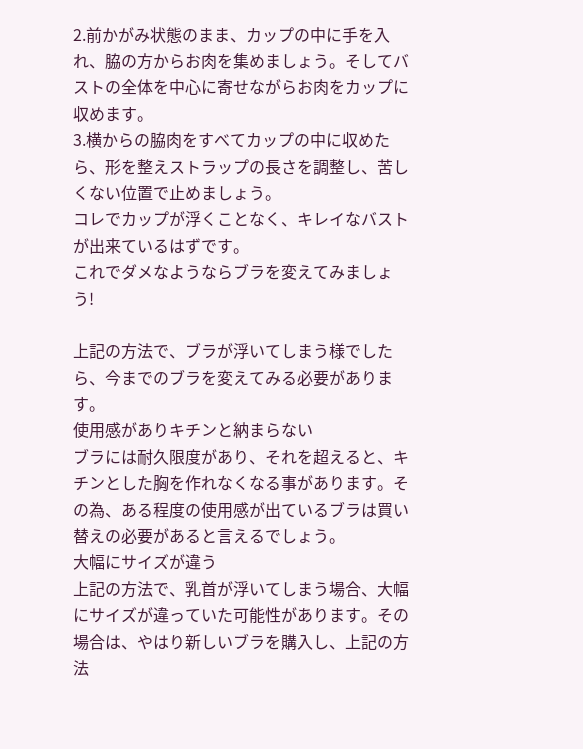2.前かがみ状態のまま、カップの中に手を入れ、脇の方からお肉を集めましょう。そしてバストの全体を中心に寄せながらお肉をカップに収めます。
3.横からの脇肉をすべてカップの中に収めたら、形を整えストラップの長さを調整し、苦しくない位置で止めましょう。
コレでカップが浮くことなく、キレイなバストが出来ているはずです。
これでダメなようならブラを変えてみましょう!

上記の方法で、ブラが浮いてしまう様でしたら、今までのブラを変えてみる必要があります。
使用感がありキチンと納まらない
ブラには耐久限度があり、それを超えると、キチンとした胸を作れなくなる事があります。その為、ある程度の使用感が出ているブラは買い替えの必要があると言えるでしょう。
大幅にサイズが違う
上記の方法で、乳首が浮いてしまう場合、大幅にサイズが違っていた可能性があります。その場合は、やはり新しいブラを購入し、上記の方法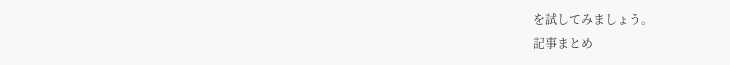を試してみましょう。
記事まとめ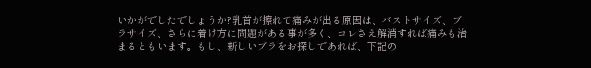いかがでしたでしょうか?乳首が擦れて痛みが出る原因は、バストサイズ、ブラサイズ、さらに着け方に問題がある事が多く、コレさえ解消すれば痛みも治まるともいます。もし、新しいブラをお探しであれば、下記の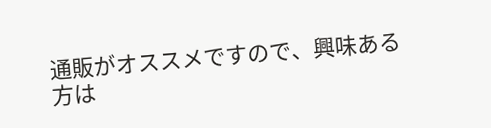通販がオススメですので、興味ある方は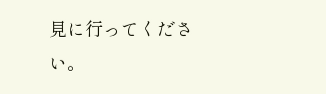見に行ってください。